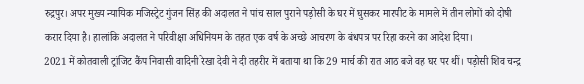रुद्रपुर। अपर मुख्य न्यायिक मजिस्ट्रेट गुंजन सिंह की अदालत ने पांच साल पुराने पड़ोसी के घर में घुसकर मारपीट के मामले में तीन लोगों को दोषी करार दिया है। हालांकि अदालत ने परिवीक्षा अधिनियम के तहत एक वर्ष के अच्छे आचरण के बंधपत्र पर रिहा करने का आदेश दिया।
2021 में कोतवाली ट्रांजिट कैंप निवासी वादिनी रेखा देवी ने दी तहरीर में बताया था कि 29 मार्च की रात आठ बजे वह घर पर थीं। पड़ोसी शिव चन्द्र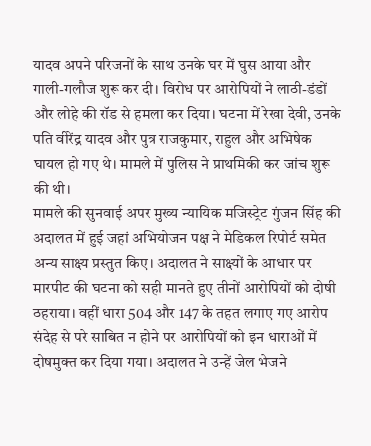यादव अपने परिजनों के साथ उनके घर में घुस आया और गाली-गलौज शुरू कर दी। विरोध पर आरोपियों ने लाठी-डंडों और लोहे की रॉड से हमला कर दिया। घटना में रेखा देवी, उनके पति वीरेंद्र यादव और पुत्र राजकुमार, राहुल और अभिषेक घायल हो गए थे। मामले में पुलिस ने प्राथमिकी कर जांच शुरू की थी।
मामले की सुनवाई अपर मुख्य न्यायिक मजिस्ट्रेट गुंजन सिंह की अदालत में हुई जहां अभियोजन पक्ष ने मेडिकल रिपोर्ट समेत अन्य साक्ष्य प्रस्तुत किए। अदालत ने साक्ष्यों के आधार पर मारपीट की घटना को सही मानते हुए तीनों आरोपियों को दोषी ठहराया। वहीं धारा 504 और 147 के तहत लगाए गए आरोप संदेह से परे साबित न होने पर आरोपियों को इन धाराओं में दोषमुक्त कर दिया गया। अदालत ने उन्हें जेल भेजने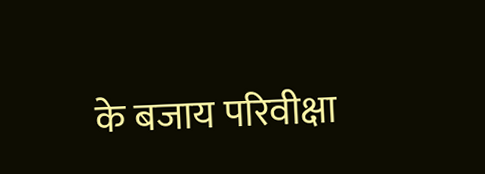के बजाय परिवीक्षा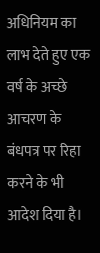अधिनियम का लाभ देते हुए एक वर्ष के अच्छे आचरण के बंधपत्र पर रिहा करने के भी आदेश दिया है।